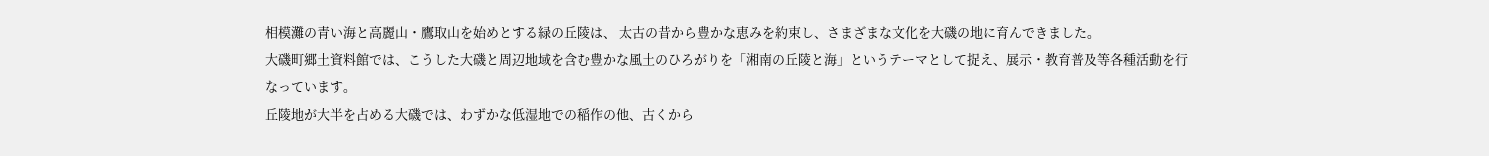相模灘の青い海と高麗山・鷹取山を始めとする緑の丘陵は、 太古の昔から豊かな恵みを約束し、さまざまな文化を大磯の地に育んできました。
大磯町郷土資料館では、こうした大磯と周辺地域を含む豊かな風土のひろがりを「湘南の丘陵と海」というテーマとして捉え、展示・教育普及等各種活動を行なっています。
丘陵地が大半を占める大磯では、わずかな低湿地での稲作の他、古くから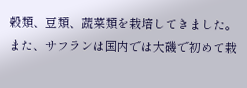穀類、豆類、蔬菜類を栽培してきました。 また、サフランは国内では大磯で初めて栽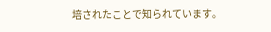培されたことで知られています。